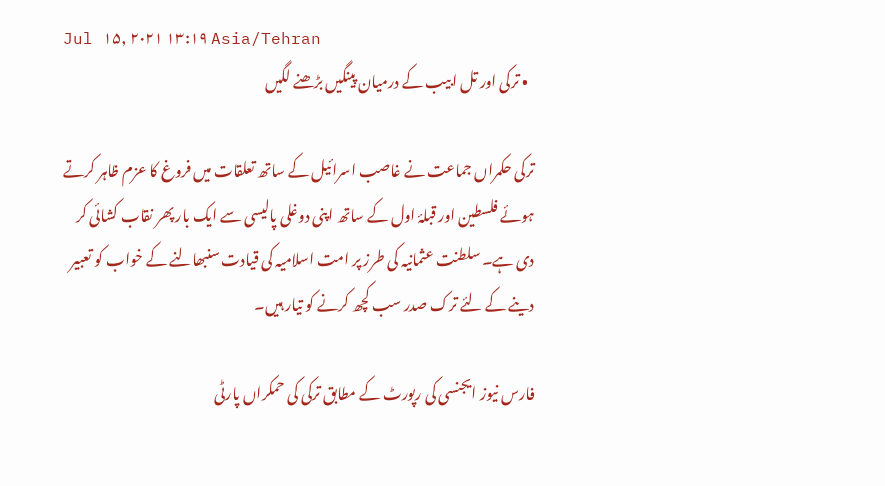Jul ۱۵, ۲۰۲۱ ۱۳:۱۹ Asia/Tehran
  • ترکی اور تل ابیب کے درمیان پینگیں بڑھنے لگیں

ترکی حکمراں جماعت نے غاصب اسرائیل کے ساتھ تعلقات میں فروغ کا عزم ظاہر کرتے ہوئے فلسطین اور قبلۂ اول کے ساتھ اپنی دوغلی پالیسی سے ایک بار پھر نقاب کشائی کر دی ہے۔ سلطنت عثمانیہ کی طرز پر امت اسلامیہ کی قیادت سنبھالنے کے خواب کو تعبیر دینے کے لئے ترک صدر سب کچھ کرنے کو تیار ہیں۔

فارس نیوز ایجنسی کی رپورٹ کے مطابق ترکی کی حمکراں پارٹی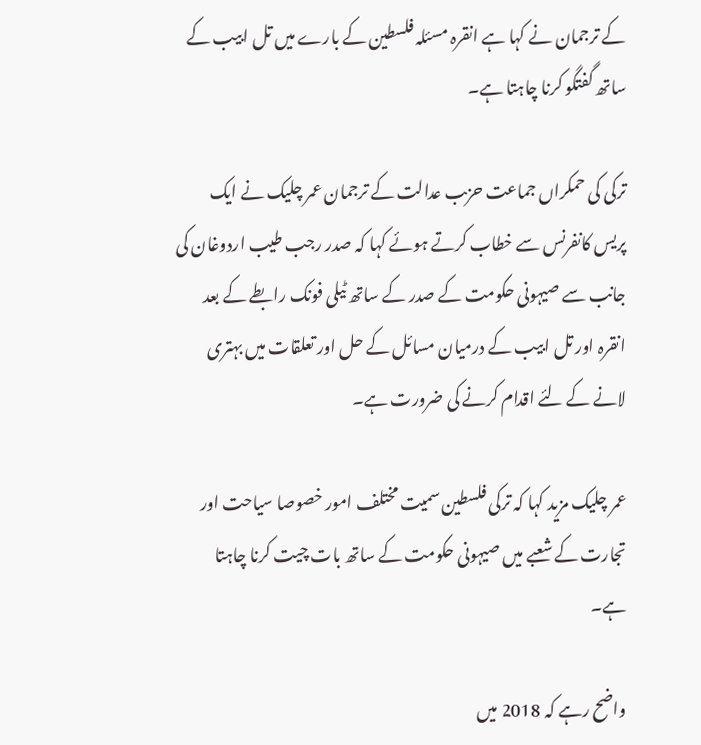کے ترجمان نے کہا ہے انقرہ مسئلہ فلسطین کے بارے میں تل ابیب کے ساتھ گفتگو کرنا چاہتا ہے۔

ترکی کی حمکراں جماعت حز‍ب عدالت کے ترجمان عمر چلیک نے ایک پریس کانفرنس سے خطاب کرتے ہوئے کہا کہ صدر رجب طیب اردوغان کی جانب سے صیہونی حکومت کے صدر کے ساتھ ٹیلی فونک رابطے کے بعد انقرہ اور تل ابیب کے درمیان مسائل کے حل اور تعلقات میں بہتری لانے کے لئے اقدام کرنے کی ضرورت ہے۔

عمر چلیک مزید کہا کہ ترکی فلسطین سمیت مختلف امور خصوصا سیاحت اور تجارت کے شعبے میں صیہونی حکومت کے ساتھ بات چيت کرنا چاہتا ہے۔

واضح رہے کہ 2018 میں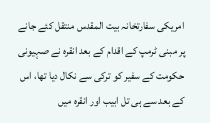امریکی سفارتخانہ بیت المقدس منتقل کئے جانے پر مبنی ٹرمپ کے اقدام کے بعد انقرہ نے صہیونی حکومت کے سفیر کو ترکی سے نکال دیا تھا، اس کے بعد سے ہی تل ابیب اور انقرہ میں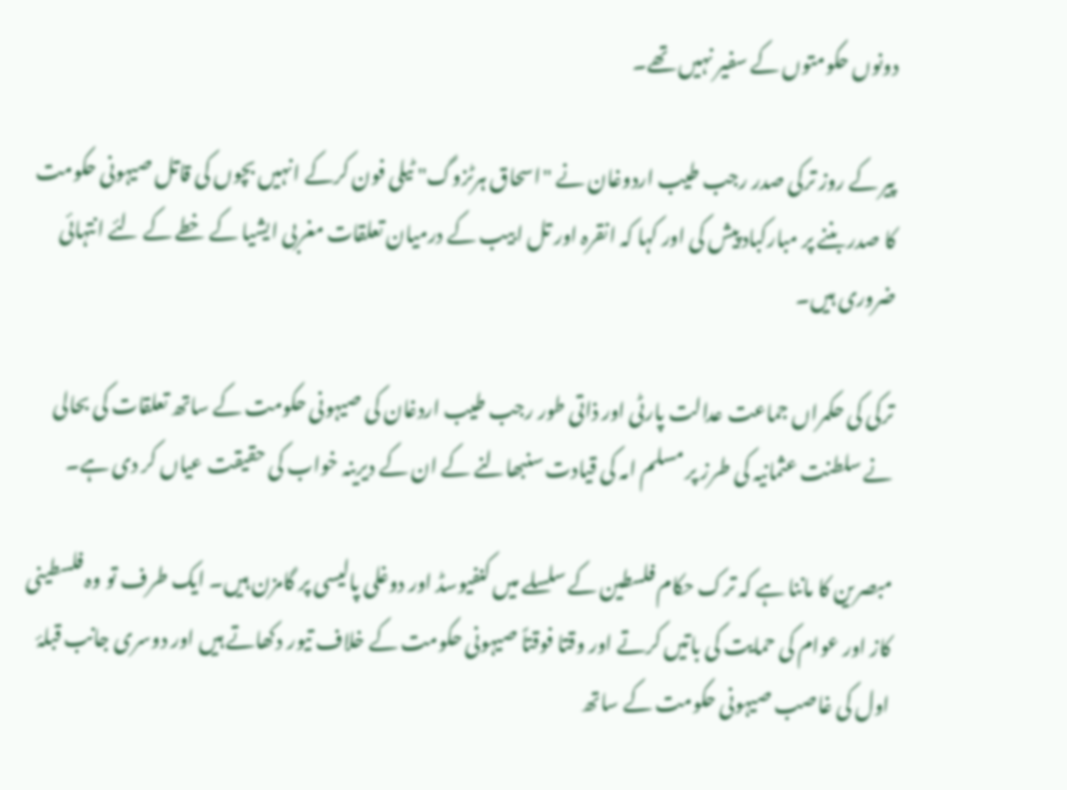دونوں حکومتوں کے سفیر نہیں تھے۔

پیر کے روز ترکی صدر رجب طیب اردوغان نے "اسحاق ہرٹزوگ" ٹیلی فون کرکے انہیں بچوں کی قاتل صیہونی حکومت کا صدر بننے پر مبارکباد پیش کی اور کہا کہ انقرہ اور تل ابیب کے درمیان تعلقات مغربی ایشیا کے خطے کے لئے انتہائی ضروری ہیں۔

ترکی کی حکمراں جماعت عدالت پارٹی اور ذاتی طور رجب طیب اردغان کی صیہونی حکومت کے ساتھ تعلقات کی بحالی نے سلطنت عثمانیہ کی طرز پر مسلم امہ کی قیادت سنبھالنے کے ان کے دیرینہ خواب کی حقیقت عیاں کر دی ہے۔

مبصرین کا ماننا ہے کہ ترک حکام فلسطین کے سلسلے میں کنفیوسڈ اور دوغلی پالیسی پر گامزن ہیں۔ ایک طرف تو وہ فلسطینی کاز اور عوام کی حمایت کی باتیں کرتے اور وقتا فوقتاً صیہونی حکومت کے خلاف تیور دکھاتے ہیں اور دوسری جانب قبلۂ اول کی غاصب صیہونی حکومت کے ساتھ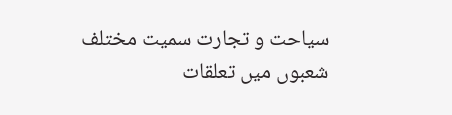سیاحت و تجارت سمیت مختلف شعبوں میں تعلقات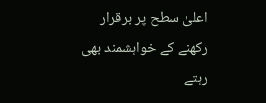اعلیٰ سطح پر برقرار رکھنے کے خواہشمند بھی رہتے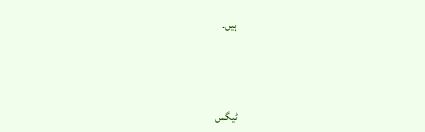ہیں۔





ٹیگس